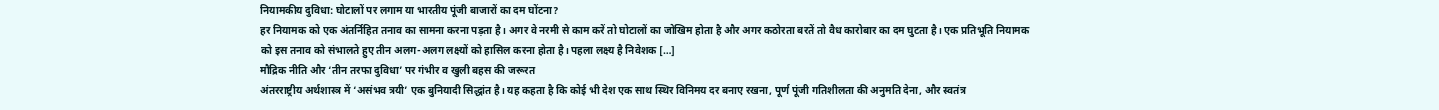नियामकीय दुविधा: घोटालों पर लगाम या भारतीय पूंजी बाजारों का दम घोंटना?
हर नियामक को एक अंतर्निहित तनाव का सामना करना पड़ता है। अगर वे नरमी से काम करें तो घोटालों का जोखिम होता है और अगर कठोरता बरतें तो वैध कारोबार का दम घुटता है। एक प्रतिभूति नियामक को इस तनाव को संभालते हुए तीन अलग-अलग लक्ष्यों को हासिल करना होता है। पहला लक्ष्य है निवेशक […]
मौद्रिक नीति और ‘तीन तरफा दुविधा’ पर गंभीर व खुली बहस की जरूरत
अंतरराष्ट्रीय अर्थशास्त्र में ‘असंभव त्रयी’ एक बुनियादी सिद्धांत है। यह कहता है कि कोई भी देश एक साथ स्थिर विनिमय दर बनाए रखना, पूर्ण पूंजी गतिशीलता की अनुमति देना, और स्वतंत्र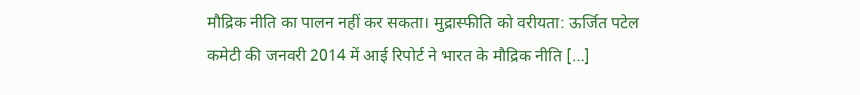मौद्रिक नीति का पालन नहीं कर सकता। मुद्रास्फीति को वरीयता: ऊर्जित पटेल कमेटी की जनवरी 2014 में आई रिपोर्ट ने भारत के मौद्रिक नीति […]